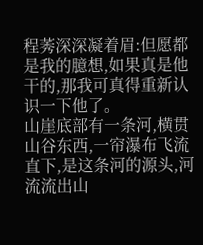程莠深深凝着眉:但愿都是我的臆想,如果真是他干的,那我可真得重新认识一下他了。
山崖底部有一条河,横贯山谷东西,一帘瀑布飞流直下,是这条河的源头,河流流出山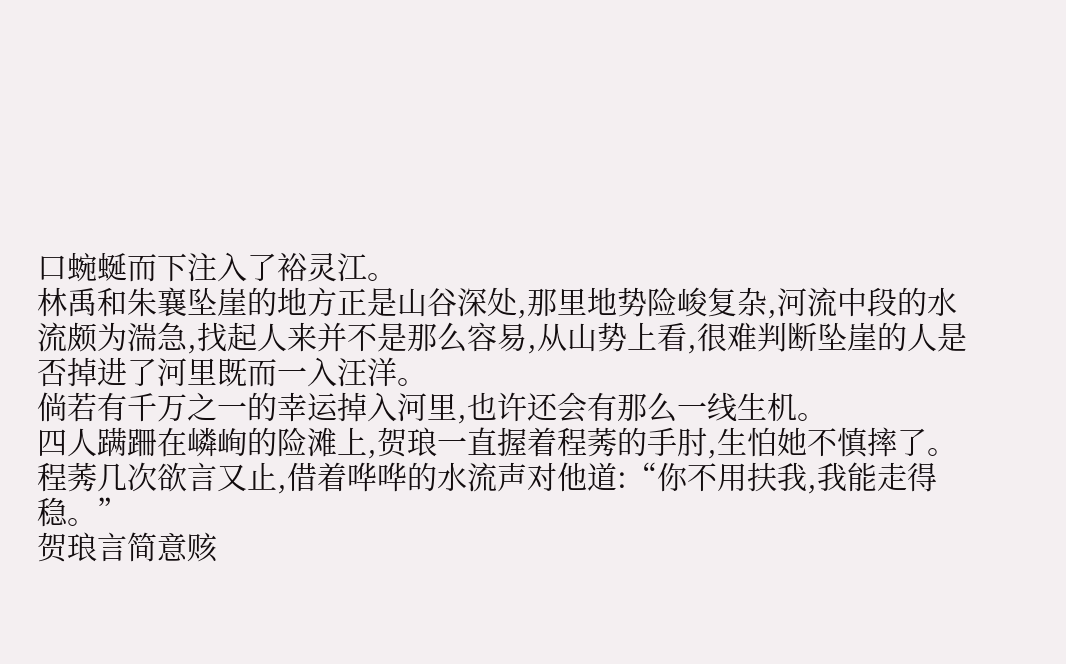口蜿蜒而下注入了裕灵江。
林禹和朱襄坠崖的地方正是山谷深处,那里地势险峻复杂,河流中段的水流颇为湍急,找起人来并不是那么容易,从山势上看,很难判断坠崖的人是否掉进了河里既而一入汪洋。
倘若有千万之一的幸运掉入河里,也许还会有那么一线生机。
四人蹒跚在嶙峋的险滩上,贺琅一直握着程莠的手肘,生怕她不慎摔了。
程莠几次欲言又止,借着哗哗的水流声对他道:“你不用扶我,我能走得稳。”
贺琅言简意赅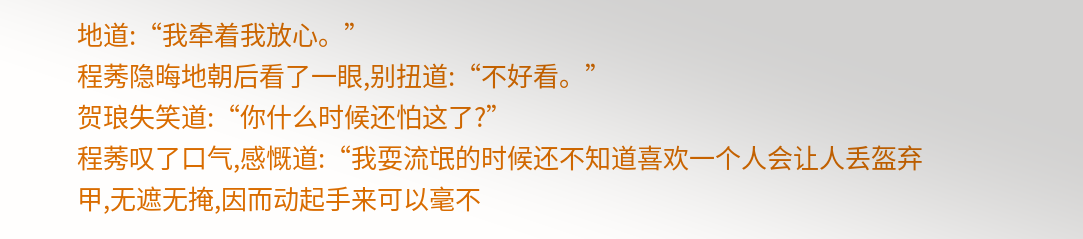地道:“我牵着我放心。”
程莠隐晦地朝后看了一眼,别扭道:“不好看。”
贺琅失笑道:“你什么时候还怕这了?”
程莠叹了口气,感慨道:“我耍流氓的时候还不知道喜欢一个人会让人丢盔弃甲,无遮无掩,因而动起手来可以毫不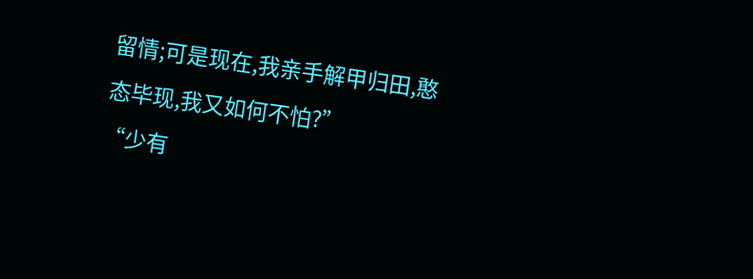留情;可是现在,我亲手解甲归田,憨态毕现,我又如何不怕?”
“少有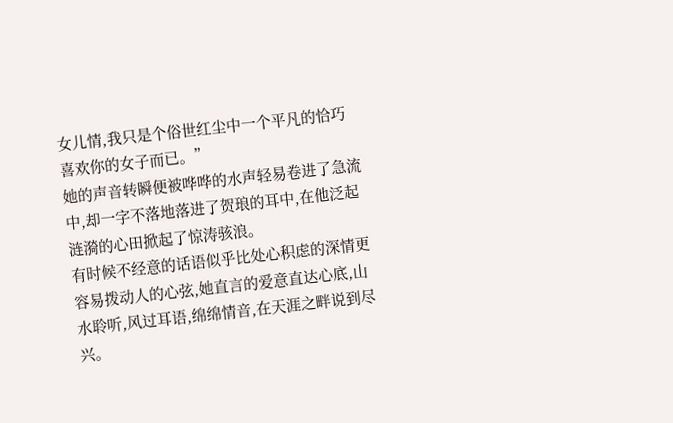女儿情,我只是个俗世红尘中一个平凡的恰巧喜欢你的女子而已。”
她的声音转瞬便被哗哗的水声轻易卷进了急流中,却一字不落地落进了贺琅的耳中,在他泛起涟漪的心田掀起了惊涛骇浪。
有时候不经意的话语似乎比处心积虑的深情更容易拨动人的心弦,她直言的爱意直达心底,山水聆听,风过耳语,绵绵情音,在天涯之畔说到尽兴。